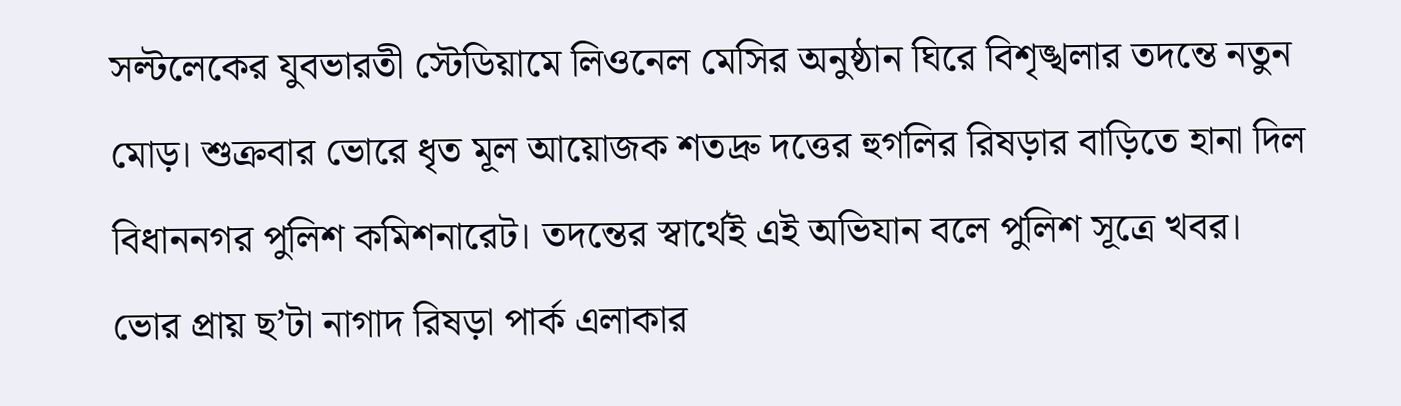সল্টলেকের যুবভারতী স্টেডিয়ামে লিওনেল মেসির অনুষ্ঠান ঘিরে বিশৃঙ্খলার তদন্তে নতুন মোড়। শুক্রবার ভোরে ধৃত মূল আয়োজক শতদ্রু দত্তের হুগলির রিষড়ার বাড়িতে হানা দিল বিধাননগর পুলিশ কমিশনারেট। তদন্তের স্বার্থেই এই অভিযান বলে পুলিশ সূত্রে খবর।
ভোর প্রায় ছ’টা নাগাদ রিষড়া পার্ক এলাকার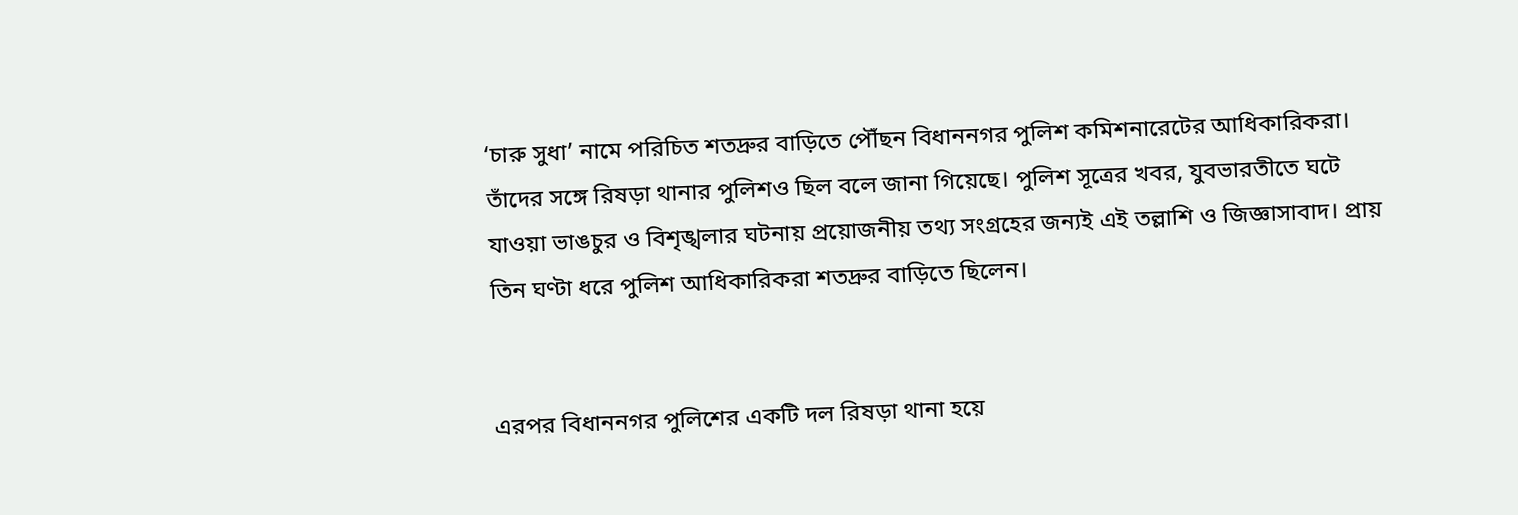‘চারু সুধা’ নামে পরিচিত শতদ্রুর বাড়িতে পৌঁছন বিধাননগর পুলিশ কমিশনারেটের আধিকারিকরা। তাঁদের সঙ্গে রিষড়া থানার পুলিশও ছিল বলে জানা গিয়েছে। পুলিশ সূত্রের খবর, যুবভারতীতে ঘটে যাওয়া ভাঙচুর ও বিশৃঙ্খলার ঘটনায় প্রয়োজনীয় তথ্য সংগ্রহের জন্যই এই তল্লাশি ও জিজ্ঞাসাবাদ। প্রায় তিন ঘণ্টা ধরে পুলিশ আধিকারিকরা শতদ্রুর বাড়িতে ছিলেন।


এরপর বিধাননগর পুলিশের একটি দল রিষড়া থানা হয়ে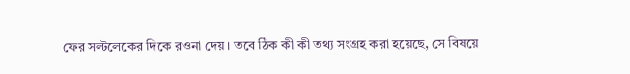ফের সল্টলেকের দিকে রওনা দেয়। তবে ঠিক কী কী তথ্য সংগ্রহ করা হয়েছে, সে বিষয়ে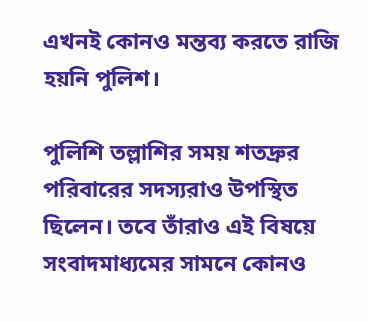এখনই কোনও মন্তব্য করতে রাজি হয়নি পুলিশ।

পুলিশি তল্লাশির সময় শতদ্রুর পরিবারের সদস্যরাও উপস্থিত ছিলেন। তবে তাঁরাও এই বিষয়ে সংবাদমাধ্যমের সামনে কোনও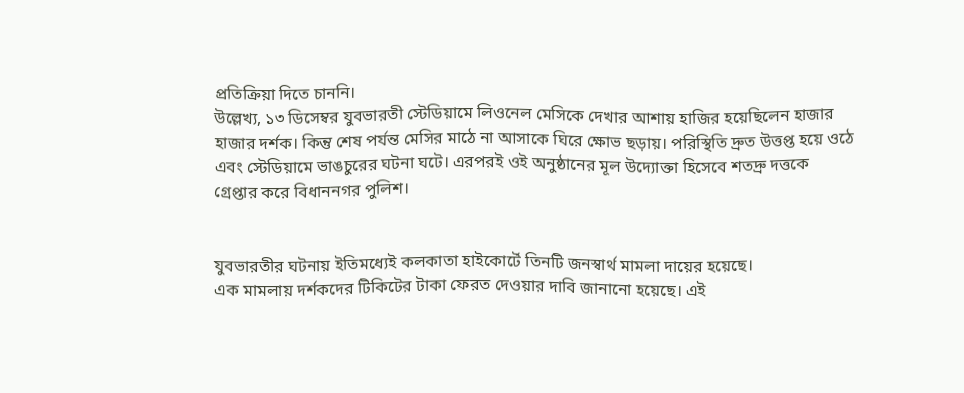প্রতিক্রিয়া দিতে চাননি।
উল্লেখ্য, ১৩ ডিসেম্বর যুবভারতী স্টেডিয়ামে লিওনেল মেসিকে দেখার আশায় হাজির হয়েছিলেন হাজার হাজার দর্শক। কিন্তু শেষ পর্যন্ত মেসির মাঠে না আসাকে ঘিরে ক্ষোভ ছড়ায়। পরিস্থিতি দ্রুত উত্তপ্ত হয়ে ওঠে এবং স্টেডিয়ামে ভাঙচুরের ঘটনা ঘটে। এরপরই ওই অনুষ্ঠানের মূল উদ্যোক্তা হিসেবে শতদ্রু দত্তকে গ্রেপ্তার করে বিধাননগর পুলিশ।


যুবভারতীর ঘটনায় ইতিমধ্যেই কলকাতা হাইকোর্টে তিনটি জনস্বার্থ মামলা দায়ের হয়েছে।
এক মামলায় দর্শকদের টিকিটের টাকা ফেরত দেওয়ার দাবি জানানো হয়েছে। এই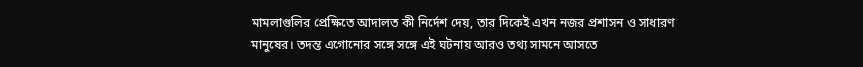মামলাগুলির প্রেক্ষিতে আদালত কী নির্দেশ দেয়, তার দিকেই এখন নজর প্রশাসন ও সাধারণ মানুষের। তদন্ত এগোনোর সঙ্গে সঙ্গে এই ঘটনায় আরও তথ্য সামনে আসতে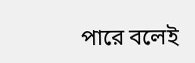পারে বলেই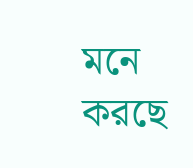মনে করছে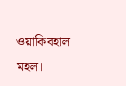ওয়াকিবহাল মহল।